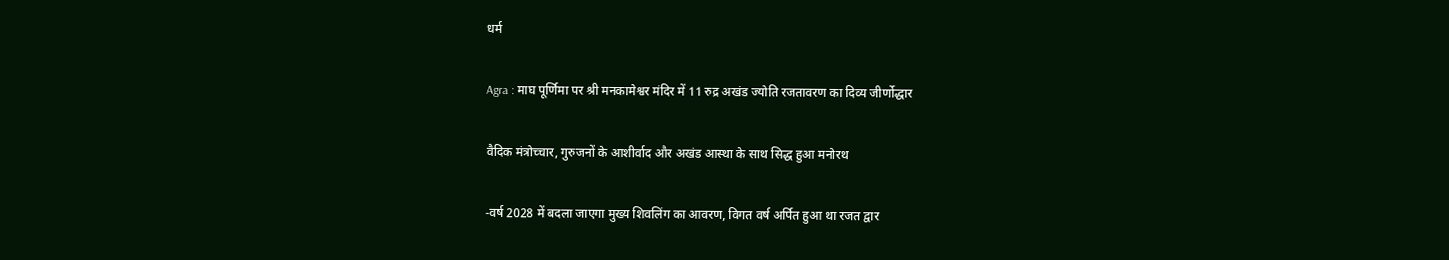धर्म

Agra : माघ पूर्णिमा पर श्री मनकामेश्वर मंदिर में 11 रुद्र अखंड ज्योति रजतावरण का दिव्य जीर्णोद्धार

वैदिक मंत्रोच्चार, गुरुजनों के आशीर्वाद और अखंड आस्था के साथ सिद्ध हुआ मनोरथ

-वर्ष 2028 में बदला जाएगा मुख्य शिवलिंग का आवरण, विगत वर्ष अर्पित हुआ था रजत द्वार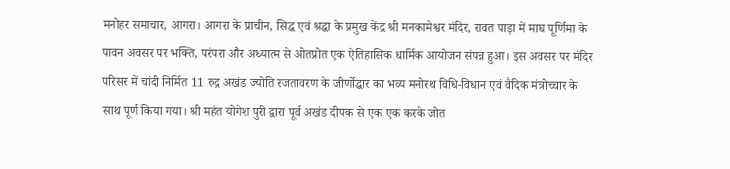मनोहर समाचार, आगरा। आगरा के प्राचीन, सिद्ध एवं श्रद्धा के प्रमुख केंद्र श्री मनकामेश्वर मंदिर, रावत पाड़ा में माघ पूर्णिमा के पावन अवसर पर भक्ति, परंपरा और अध्यात्म से ओतप्रोत एक ऐतिहासिक धार्मिक आयोजन संपन्न हुआ। इस अवसर पर मंदिर परिसर में चांदी निर्मित 11 रुद्र अखंड ज्योति रजतावरण के जीर्णोद्धार का भव्य मनोरथ विधि-विधान एवं वैदिक मंत्रोच्चार के साथ पूर्ण किया गया। श्री महंत योगेश पुरी द्वारा पूर्व अखंड दीपक से एक एक करके जोत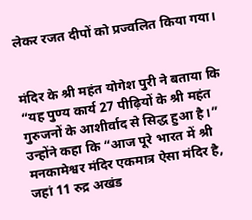लेकर रजत दीपों को प्रज्वलित किया गया।


मंदिर के श्री महंत योगेश पुरी ने बताया कि “यह पुण्य कार्य 27 पीढ़ियों के श्री महंत गुरुजनों के आशीर्वाद से सिद्ध हुआ है।” उन्होंने कहा कि “आज पूरे भारत में श्री मनकामेश्वर मंदिर एकमात्र ऐसा मंदिर है, जहां 11 रुद्र अखंड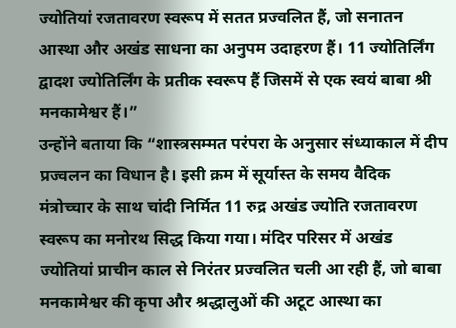ज्योतियां रजतावरण स्वरूप में सतत प्रज्वलित हैं, जो सनातन आस्था और अखंड साधना का अनुपम उदाहरण हैं। 11 ज्योतिर्लिंग द्वादश ज्योतिर्लिंग के प्रतीक स्वरूप हैं जिसमें से एक स्वयं बाबा श्री मनकामेश्वर हैं।”
उन्होंने बताया कि “शास्त्रसम्मत परंपरा के अनुसार संध्याकाल में दीप प्रज्वलन का विधान है। इसी क्रम में सूर्यास्त के समय वैदिक मंत्रोच्चार के साथ चांदी निर्मित 11 रुद्र अखंड ज्योति रजतावरण स्वरूप का मनोरथ सिद्ध किया गया। मंदिर परिसर में अखंड ज्योतियां प्राचीन काल से निरंतर प्रज्वलित चली आ रही हैं, जो बाबा मनकामेश्वर की कृपा और श्रद्धालुओं की अटूट आस्था का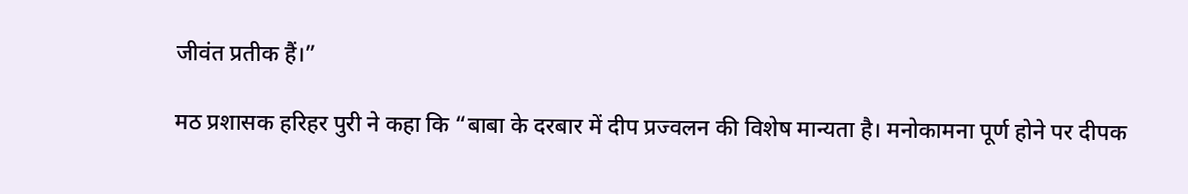जीवंत प्रतीक हैं।”

मठ प्रशासक हरिहर पुरी ने कहा कि “बाबा के दरबार में दीप प्रज्वलन की विशेष मान्यता है। मनोकामना पूर्ण होने पर दीपक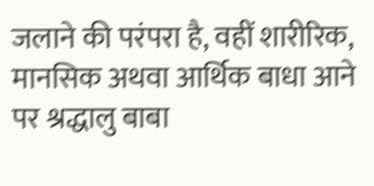जलाने की परंपरा है, वहीं शारीरिक, मानसिक अथवा आर्थिक बाधा आने पर श्रद्धालु बाबा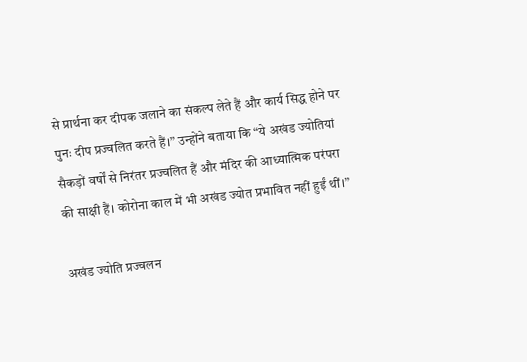से प्रार्थना कर दीपक जलाने का संकल्प लेते हैं और कार्य सिद्ध होने पर पुनः दीप प्रज्वलित करते हैं।” उन्होंने बताया कि “ये अखंड ज्योतियां सैकड़ों वर्षों से निरंतर प्रज्वलित हैं और मंदिर की आध्यात्मिक परंपरा की साक्षी हैं। कोरोना काल में भी अखंड ज्योत प्रभावित नहीं हुईं थीं।”

अखंड ज्योति प्रज्वलन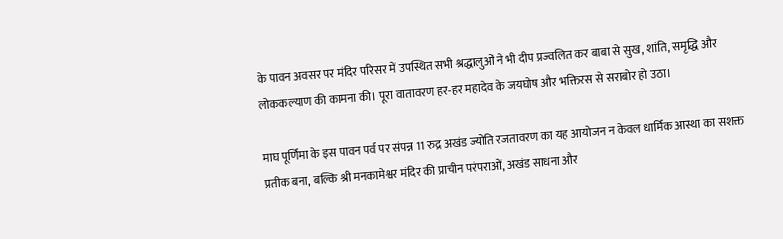के पावन अवसर पर मंदिर परिसर में उपस्थित सभी श्रद्धालुओं ने भी दीप प्रज्वलित कर बाबा से सुख, शांति, समृद्धि और लोककल्याण की कामना की। पूरा वातावरण हर-हर महादेव के जयघोष और भक्तिरस से सराबोर हो उठा।

माघ पूर्णिमा के इस पावन पर्व पर संपन्न 11 रुद्र अखंड ज्योति रजतावरण का यह आयोजन न केवल धार्मिक आस्था का सशक्त प्रतीक बना, बल्कि श्री मनकामेश्वर मंदिर की प्राचीन परंपराओं, अखंड साधना और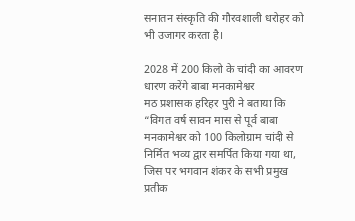सनातन संस्कृति की गौरवशाली धरोहर को भी उजागर करता है।

2028 में 200 किलो के चांदी का आवरण धारण करेंगे बाबा मनकामेश्वर
मठ प्रशासक हरिहर पुरी ने बताया कि “विगत वर्ष सावन मास से पूर्व बाबा मनकामेश्वर को 100 किलोग्राम चांदी से निर्मित भव्य द्वार समर्पित किया गया था, जिस पर भगवान शंकर के सभी प्रमुख प्रतीक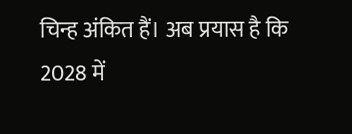चिन्ह अंकित हैं। अब प्रयास है कि 2028 में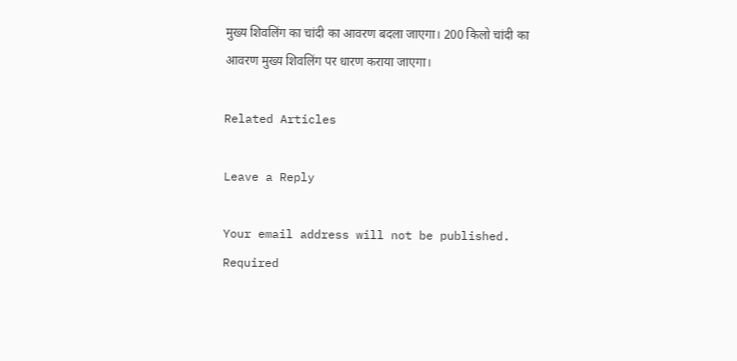मुख्य शिवलिंग का चांदी का आवरण बदला जाएगा। 200 किलो चांदी का आवरण मुख्य शिवलिंग पर धारण कराया जाएगा।

Related Articles

Leave a Reply

Your email address will not be published. Required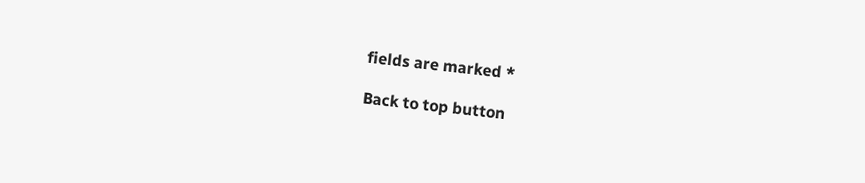fields are marked *

Back to top button